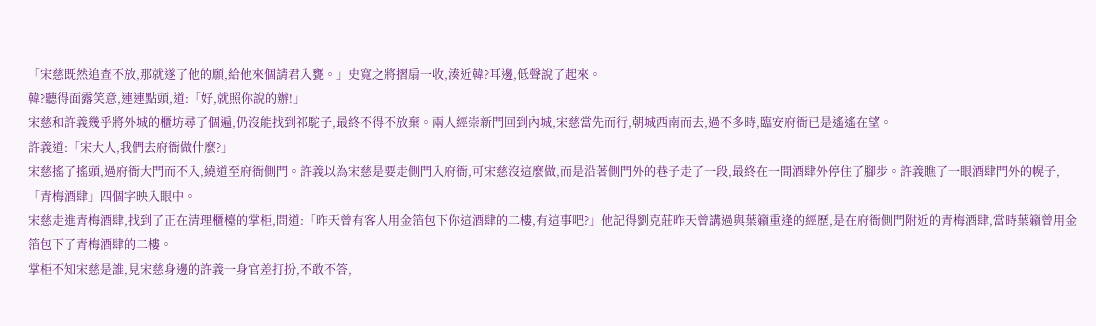「宋慈既然追查不放,那就遂了他的願,給他來個請君入甕。」史寬之將摺扇一收,湊近韓?耳邊,低聲說了起來。
韓?聽得面露笑意,連連點頭,道:「好,就照你說的辦!」
宋慈和許義幾乎將外城的櫃坊尋了個遍,仍沒能找到祁駝子,最終不得不放棄。兩人經崇新門回到內城,宋慈當先而行,朝城西南而去,過不多時,臨安府衙已是遙遙在望。
許義道:「宋大人,我們去府衙做什麼?」
宋慈搖了搖頭,過府衙大門而不入,繞道至府衙側門。許義以為宋慈是要走側門入府衙,可宋慈沒這麼做,而是沿著側門外的巷子走了一段,最終在一間酒肆外停住了腳步。許義瞧了一眼酒肆門外的幌子,「青梅酒肆」四個字映入眼中。
宋慈走進青梅酒肆,找到了正在清理櫃檯的掌柜,問道:「昨天曾有客人用金箔包下你這酒肆的二樓,有這事吧?」他記得劉克莊昨天曾講過與葉籟重逢的經歷,是在府衙側門附近的青梅酒肆,當時葉籟曾用金箔包下了青梅酒肆的二樓。
掌柜不知宋慈是誰,見宋慈身邊的許義一身官差打扮,不敢不答,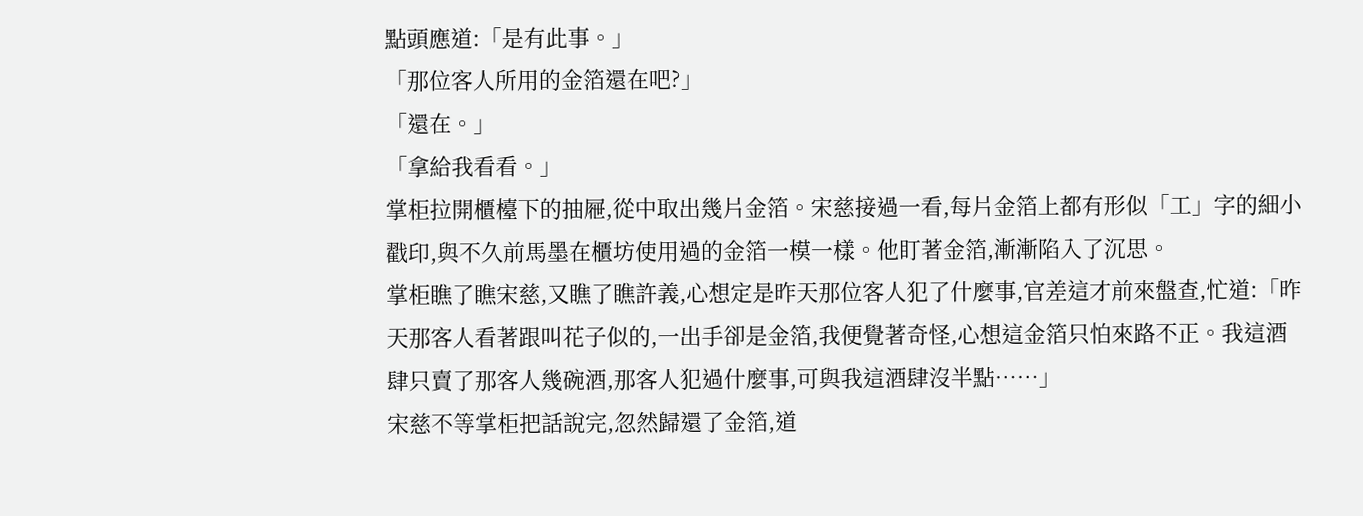點頭應道:「是有此事。」
「那位客人所用的金箔還在吧?」
「還在。」
「拿給我看看。」
掌柜拉開櫃檯下的抽屜,從中取出幾片金箔。宋慈接過一看,每片金箔上都有形似「工」字的細小戳印,與不久前馬墨在櫃坊使用過的金箔一模一樣。他盯著金箔,漸漸陷入了沉思。
掌柜瞧了瞧宋慈,又瞧了瞧許義,心想定是昨天那位客人犯了什麼事,官差這才前來盤查,忙道:「昨天那客人看著跟叫花子似的,一出手卻是金箔,我便覺著奇怪,心想這金箔只怕來路不正。我這酒肆只賣了那客人幾碗酒,那客人犯過什麼事,可與我這酒肆沒半點……」
宋慈不等掌柜把話說完,忽然歸還了金箔,道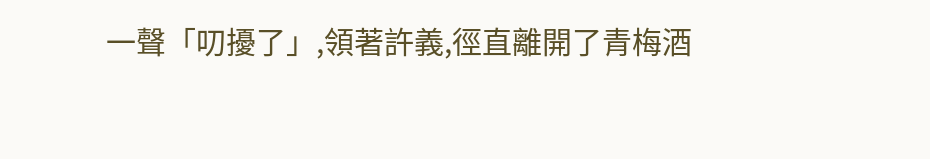一聲「叨擾了」,領著許義,徑直離開了青梅酒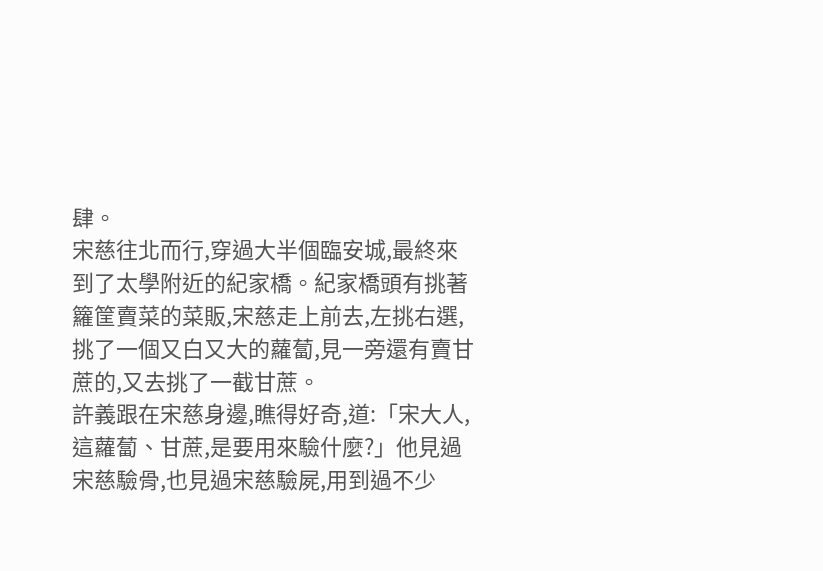肆。
宋慈往北而行,穿過大半個臨安城,最終來到了太學附近的紀家橋。紀家橋頭有挑著籮筐賣菜的菜販,宋慈走上前去,左挑右選,挑了一個又白又大的蘿蔔,見一旁還有賣甘蔗的,又去挑了一截甘蔗。
許義跟在宋慈身邊,瞧得好奇,道:「宋大人,這蘿蔔、甘蔗,是要用來驗什麼?」他見過宋慈驗骨,也見過宋慈驗屍,用到過不少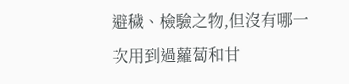避穢、檢驗之物,但沒有哪一次用到過蘿蔔和甘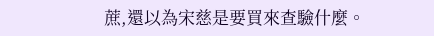蔗,還以為宋慈是要買來查驗什麼。